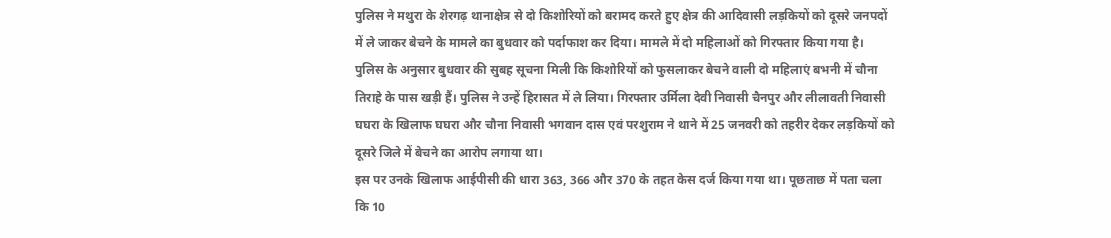पुलिस ने मथुरा के शेरगढ़ थानाक्षेत्र से दो किशोरियों को बरामद करते हुए क्षेत्र की आदिवासी लड़कियों को दूसरे जनपदों में ले जाकर बेचने के मामले का बुधवार को पर्दाफाश कर दिया। मामले में दो महिलाओं को गिरफ्तार किया गया है।
पुलिस के अनुसार बुधवार की सुबह सूचना मिली कि किशोरियों को फुसलाकर बेचने वाली दो महिलाएं बभनी में चौना तिराहे के पास खड़ी हैं। पुलिस ने उन्हें हिरासत में ले लिया। गिरफ्तार उर्मिला देवी निवासी चैनपुर और लीलावती निवासी घघरा के खिलाफ घघरा और चौना निवासी भगवान दास एवं परशुराम ने थाने में 25 जनवरी को तहरीर देकर लड़कियों को दूसरे जिले में बेचने का आरोप लगाया था।
इस पर उनके खिलाफ आईपीसी की धारा 363, 366 और 370 के तहत केस दर्ज किया गया था। पूछताछ में पता चला कि 10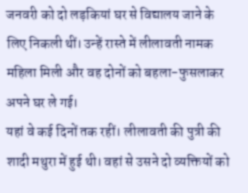जनवरी को दो लड़कियां घर से विद्यालय जाने के लिए निकली थीं। उन्हें रास्ते में लीलावती नामक महिला मिली और वह दोनों को बहला-फुसलाकर अपने घर ले गई।
यहां वे कई दिनों तक रहीं। लीलावती की पुत्री की शादी मथुरा में हुई थी। वहां से उसने दो व्यक्तियों को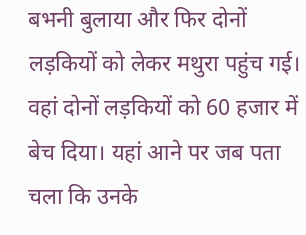बभनी बुलाया और फिर दोनों लड़कियों को लेकर मथुरा पहुंच गई। वहां दोनों लड़कियों को 60 हजार में बेच दिया। यहां आने पर जब पता चला कि उनके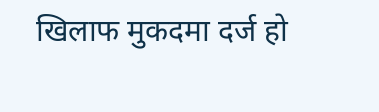खिलाफ मुकदमा दर्ज हो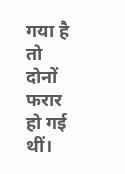गया है तो दोनों फरार हो गई थीं।